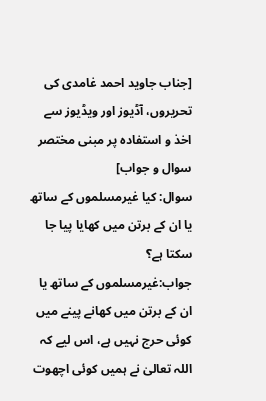[جناب جاوید احمد غامدی کی تحریروں، آڈیوز اور ویڈیوز سے اخذ و استفادہ پر مبنی مختصر سوال و جواب]
سوال: کیا غیرمسلموں کے ساتھ یا ان کے برتن میں کھایا پیا جا سکتا ہے؟
جواب:غیرمسلموں کے ساتھ یا ان کے برتن میں کھانے پینے میں کوئی حرج نہیں ہے، اس لیے کہ اللہ تعالیٰ نے ہمیں کوئی اچھوت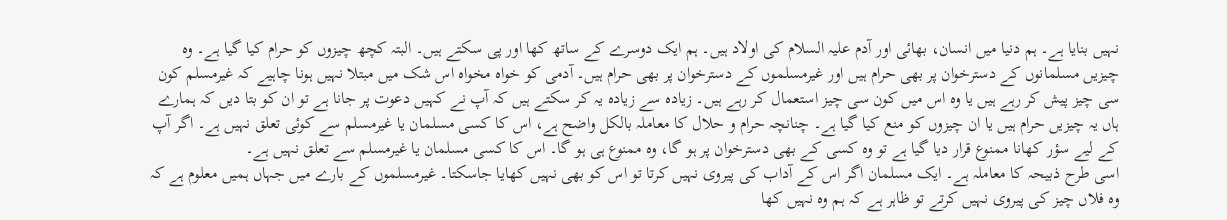نہیں بنایا ہے۔ ہم دنیا میں انسان، بھائی اور آدم علیہ السلام کی اولاد ہیں۔ ہم ایک دوسرے کے ساتھ کھا اور پی سکتے ہیں۔ البتہ کچھ چیزوں کو حرام کیا گیا ہے۔ وہ چیزیں مسلمانوں کے دسترخوان پر بھی حرام ہیں اور غیرمسلموں کے دسترخوان پر بھی حرام ہیں۔ آدمی کو خواہ مخواہ اس شک میں مبتلا نہیں ہونا چاہیے کہ غیرمسلم کون سی چیز پیش کر رہے ہیں یا وہ اس میں کون سی چیز استعمال کر رہے ہیں۔ زیادہ سے زیادہ یہ کر سکتے ہیں کہ آپ نے کہیں دعوت پر جانا ہے تو ان کو بتا دیں کہ ہمارے ہاں یہ چیزیں حرام ہیں یا ان چیزوں کو منع کیا گیا ہے۔ چنانچہ حرام و حلال کا معاملہ بالکل واضح ہے، اس کا کسی مسلمان یا غیرمسلم سے کوئی تعلق نہیں ہے۔ اگر آپ کے لیے سؤر کھانا ممنوع قرار دیا گیا ہے تو وہ کسی کے بھی دسترخوان پر ہو گا، وہ ممنوع ہی ہو گا۔ اس کا کسی مسلمان یا غیرمسلم سے تعلق نہیں ہے۔
اسی طرح ذبیحہ کا معاملہ ہے۔ ایک مسلمان اگر اس کے آداب کی پیروی نہیں کرتا تو اس کو بھی نہیں کھایا جاسکتا۔ غیرمسلموں کے بارے میں جہاں ہمیں معلوم ہے کہ وہ فلاں چیز کی پیروی نہیں کرتے تو ظاہر ہے کہ ہم وہ نہیں کھا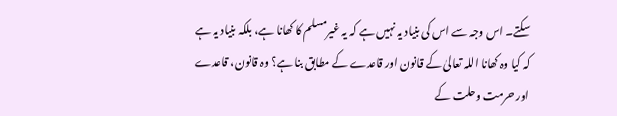سکتے۔ اس وجہ سے اس کی بنیاد یہ نہیں ہے کہ یہ غیرمسلم کا کھانا ہے، بلکہ بنیاد یہ ہے کہ کیا وہ کھانا اللہ تعالیٰ کے قانون اور قاعدے کے مطابق بنا ہے؟ وہ قانون، قاعدے اور حرمت وحلت کے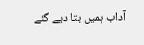آداب ہمیں بتا دیے گئے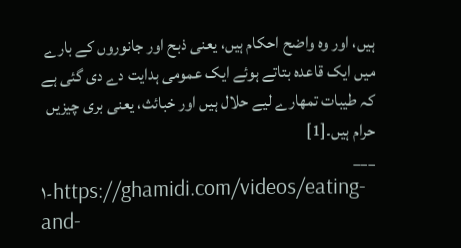ہیں، اور وہ واضح احکام ہیں، یعنی ذبح اور جانوروں کے بارے میں ایک قاعدہ بتاتے ہوئے ایک عمومی ہدایت دے دی گئی ہے کہ طیبات تمھارے لیے حلال ہیں اور خبائث، یعنی بری چیزیں حرام ہیں۔[1]
___
۱-https://ghamidi.com/videos/eating-and-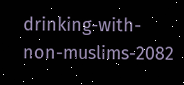drinking-with-non-muslims-2082